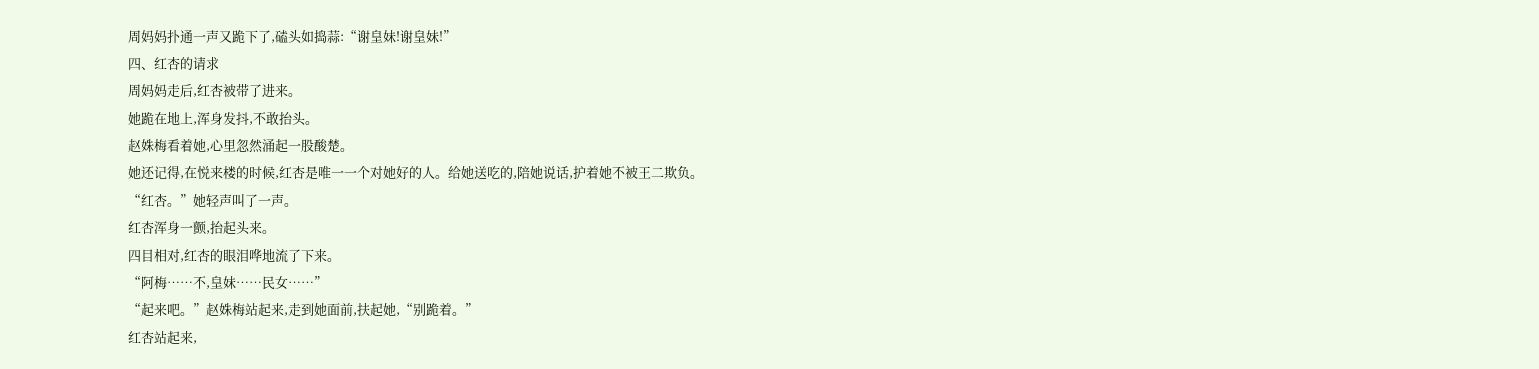周妈妈扑通一声又跪下了,磕头如捣蒜:“谢皇妹!谢皇妹!”
四、红杏的请求
周妈妈走后,红杏被带了进来。
她跪在地上,浑身发抖,不敢抬头。
赵姝梅看着她,心里忽然涌起一股酸楚。
她还记得,在悦来楼的时候,红杏是唯一一个对她好的人。给她送吃的,陪她说话,护着她不被王二欺负。
“红杏。”她轻声叫了一声。
红杏浑身一颤,抬起头来。
四目相对,红杏的眼泪哗地流了下来。
“阿梅……不,皇妹……民女……”
“起来吧。”赵姝梅站起来,走到她面前,扶起她,“别跪着。”
红杏站起来,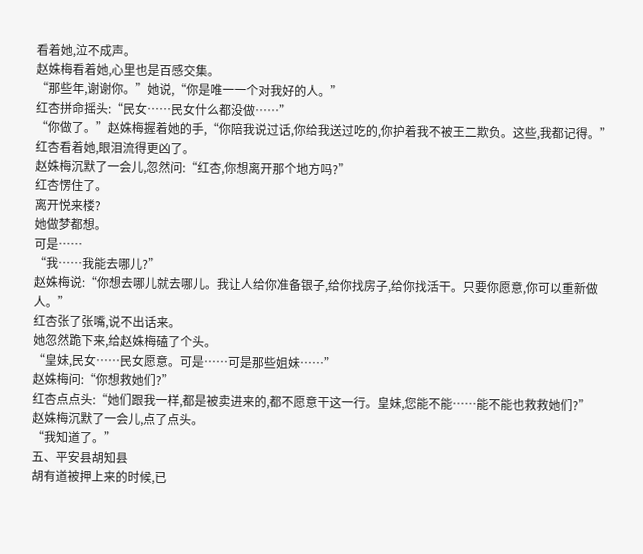看着她,泣不成声。
赵姝梅看着她,心里也是百感交集。
“那些年,谢谢你。”她说,“你是唯一一个对我好的人。”
红杏拼命摇头:“民女……民女什么都没做……”
“你做了。”赵姝梅握着她的手,“你陪我说过话,你给我送过吃的,你护着我不被王二欺负。这些,我都记得。”
红杏看着她,眼泪流得更凶了。
赵姝梅沉默了一会儿,忽然问:“红杏,你想离开那个地方吗?”
红杏愣住了。
离开悦来楼?
她做梦都想。
可是……
“我……我能去哪儿?”
赵姝梅说:“你想去哪儿就去哪儿。我让人给你准备银子,给你找房子,给你找活干。只要你愿意,你可以重新做人。”
红杏张了张嘴,说不出话来。
她忽然跪下来,给赵姝梅磕了个头。
“皇妹,民女……民女愿意。可是……可是那些姐妹……”
赵姝梅问:“你想救她们?”
红杏点点头:“她们跟我一样,都是被卖进来的,都不愿意干这一行。皇妹,您能不能……能不能也救救她们?”
赵姝梅沉默了一会儿,点了点头。
“我知道了。”
五、平安县胡知县
胡有道被押上来的时候,已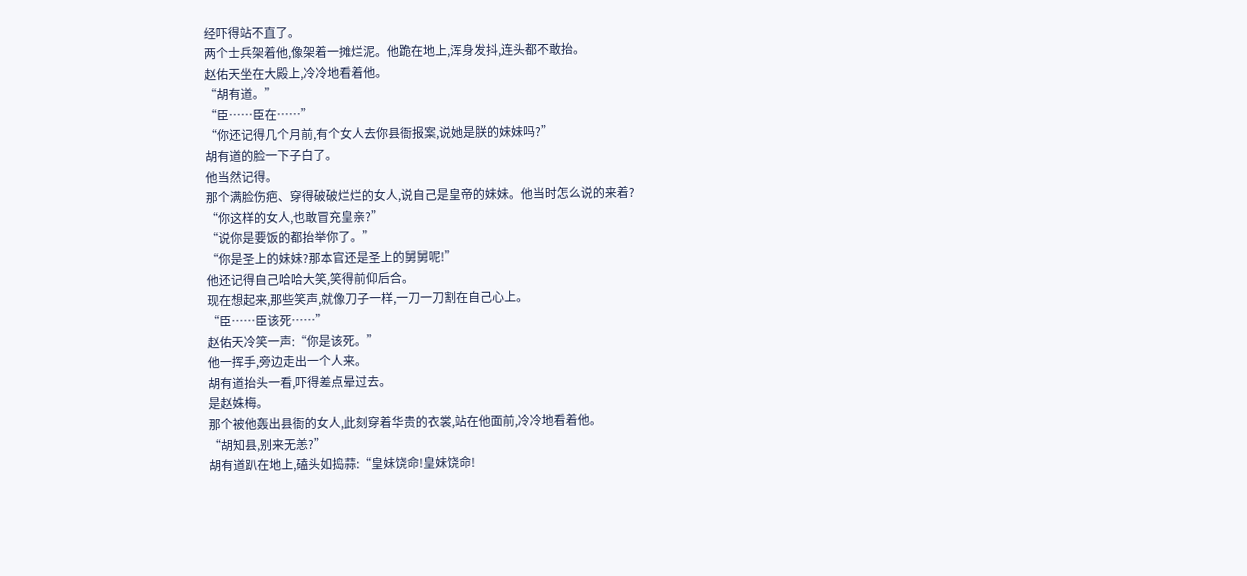经吓得站不直了。
两个士兵架着他,像架着一摊烂泥。他跪在地上,浑身发抖,连头都不敢抬。
赵佑天坐在大殿上,冷冷地看着他。
“胡有道。”
“臣……臣在……”
“你还记得几个月前,有个女人去你县衙报案,说她是朕的妹妹吗?”
胡有道的脸一下子白了。
他当然记得。
那个满脸伤疤、穿得破破烂烂的女人,说自己是皇帝的妹妹。他当时怎么说的来着?
“你这样的女人,也敢冒充皇亲?”
“说你是要饭的都抬举你了。”
“你是圣上的妹妹?那本官还是圣上的舅舅呢!”
他还记得自己哈哈大笑,笑得前仰后合。
现在想起来,那些笑声,就像刀子一样,一刀一刀割在自己心上。
“臣……臣该死……”
赵佑天冷笑一声:“你是该死。”
他一挥手,旁边走出一个人来。
胡有道抬头一看,吓得差点晕过去。
是赵姝梅。
那个被他轰出县衙的女人,此刻穿着华贵的衣裳,站在他面前,冷冷地看着他。
“胡知县,别来无恙?”
胡有道趴在地上,磕头如捣蒜:“皇妹饶命!皇妹饶命!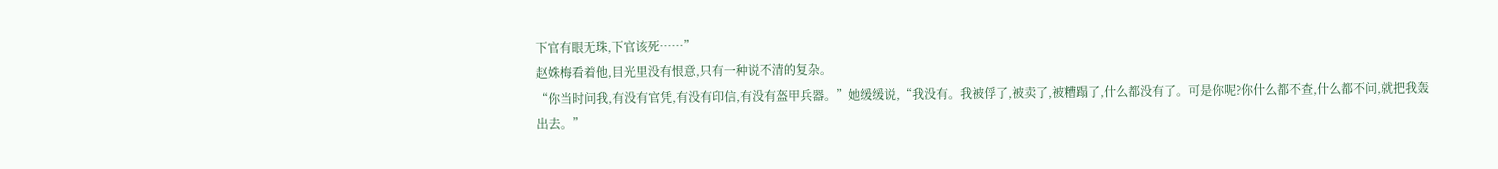下官有眼无珠,下官该死……”
赵姝梅看着他,目光里没有恨意,只有一种说不清的复杂。
“你当时问我,有没有官凭,有没有印信,有没有盔甲兵器。”她缓缓说,“我没有。我被俘了,被卖了,被糟蹋了,什么都没有了。可是你呢?你什么都不查,什么都不问,就把我轰出去。”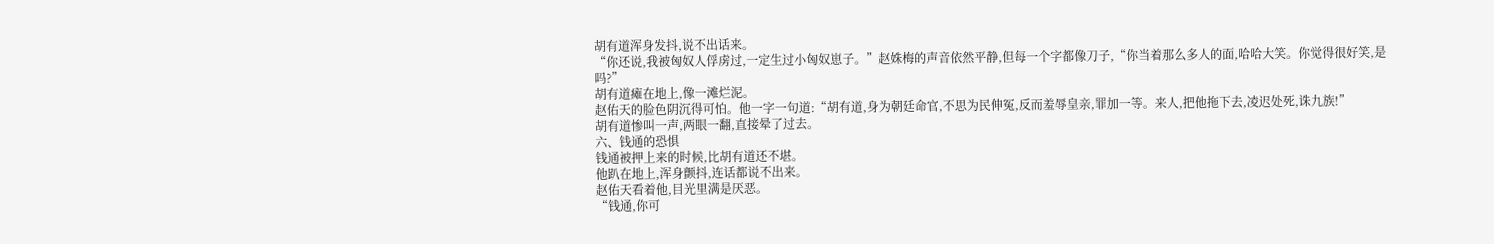胡有道浑身发抖,说不出话来。
“你还说,我被匈奴人俘虏过,一定生过小匈奴崽子。”赵姝梅的声音依然平静,但每一个字都像刀子,“你当着那么多人的面,哈哈大笑。你觉得很好笑,是吗?”
胡有道瘫在地上,像一滩烂泥。
赵佑天的脸色阴沉得可怕。他一字一句道:“胡有道,身为朝廷命官,不思为民伸冤,反而羞辱皇亲,罪加一等。来人,把他拖下去,凌迟处死,诛九族!”
胡有道惨叫一声,两眼一翻,直接晕了过去。
六、钱通的恐惧
钱通被押上来的时候,比胡有道还不堪。
他趴在地上,浑身颤抖,连话都说不出来。
赵佑天看着他,目光里满是厌恶。
“钱通,你可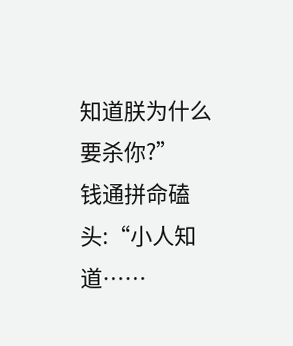知道朕为什么要杀你?”
钱通拼命磕头:“小人知道……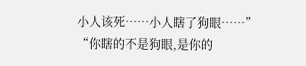小人该死……小人瞎了狗眼……”
“你瞎的不是狗眼,是你的